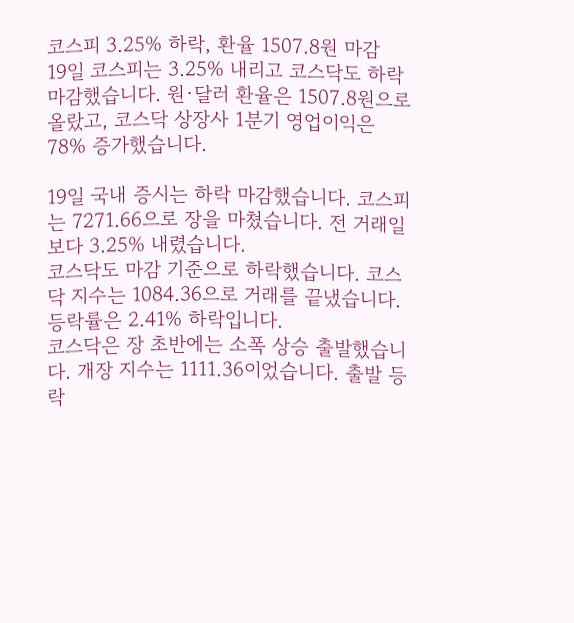코스피 3.25% 하락, 환율 1507.8원 마감
19일 코스피는 3.25% 내리고 코스닥도 하락 마감했습니다. 원·달러 환율은 1507.8원으로 올랐고, 코스닥 상장사 1분기 영업이익은 78% 증가했습니다.

19일 국내 증시는 하락 마감했습니다. 코스피는 7271.66으로 장을 마쳤습니다. 전 거래일보다 3.25% 내렸습니다.
코스닥도 마감 기준으로 하락했습니다. 코스닥 지수는 1084.36으로 거래를 끝냈습니다. 등락률은 2.41% 하락입니다.
코스닥은 장 초반에는 소폭 상승 출발했습니다. 개장 지수는 1111.36이었습니다. 출발 등락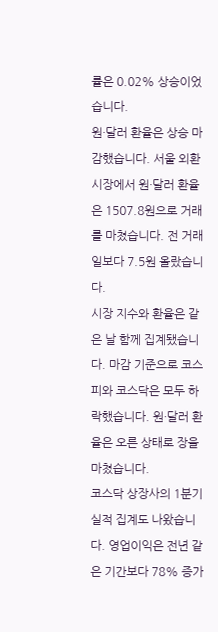률은 0.02% 상승이었습니다.
원·달러 환율은 상승 마감했습니다. 서울 외환시장에서 원·달러 환율은 1507.8원으로 거래를 마쳤습니다. 전 거래일보다 7.5원 올랐습니다.
시장 지수와 환율은 같은 날 함께 집계됐습니다. 마감 기준으로 코스피와 코스닥은 모두 하락했습니다. 원·달러 환율은 오른 상태로 장을 마쳤습니다.
코스닥 상장사의 1분기 실적 집계도 나왔습니다. 영업이익은 전년 같은 기간보다 78% 증가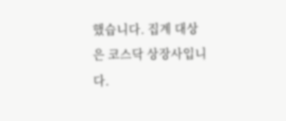했습니다. 집계 대상은 코스닥 상장사입니다.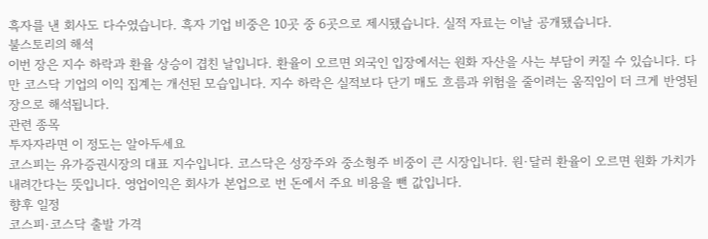흑자를 낸 회사도 다수였습니다. 흑자 기업 비중은 10곳 중 6곳으로 제시됐습니다. 실적 자료는 이날 공개됐습니다.
불스토리의 해석
이번 장은 지수 하락과 환율 상승이 겹친 날입니다. 환율이 오르면 외국인 입장에서는 원화 자산을 사는 부담이 커질 수 있습니다. 다만 코스닥 기업의 이익 집계는 개선된 모습입니다. 지수 하락은 실적보다 단기 매도 흐름과 위험을 줄이려는 움직임이 더 크게 반영된 장으로 해석됩니다.
관련 종목
투자자라면 이 정도는 알아두세요
코스피는 유가증권시장의 대표 지수입니다. 코스닥은 성장주와 중소형주 비중이 큰 시장입니다. 원·달러 환율이 오르면 원화 가치가 내려간다는 뜻입니다. 영업이익은 회사가 본업으로 번 돈에서 주요 비용을 뺀 값입니다.
향후 일정
코스피·코스닥 출발 가격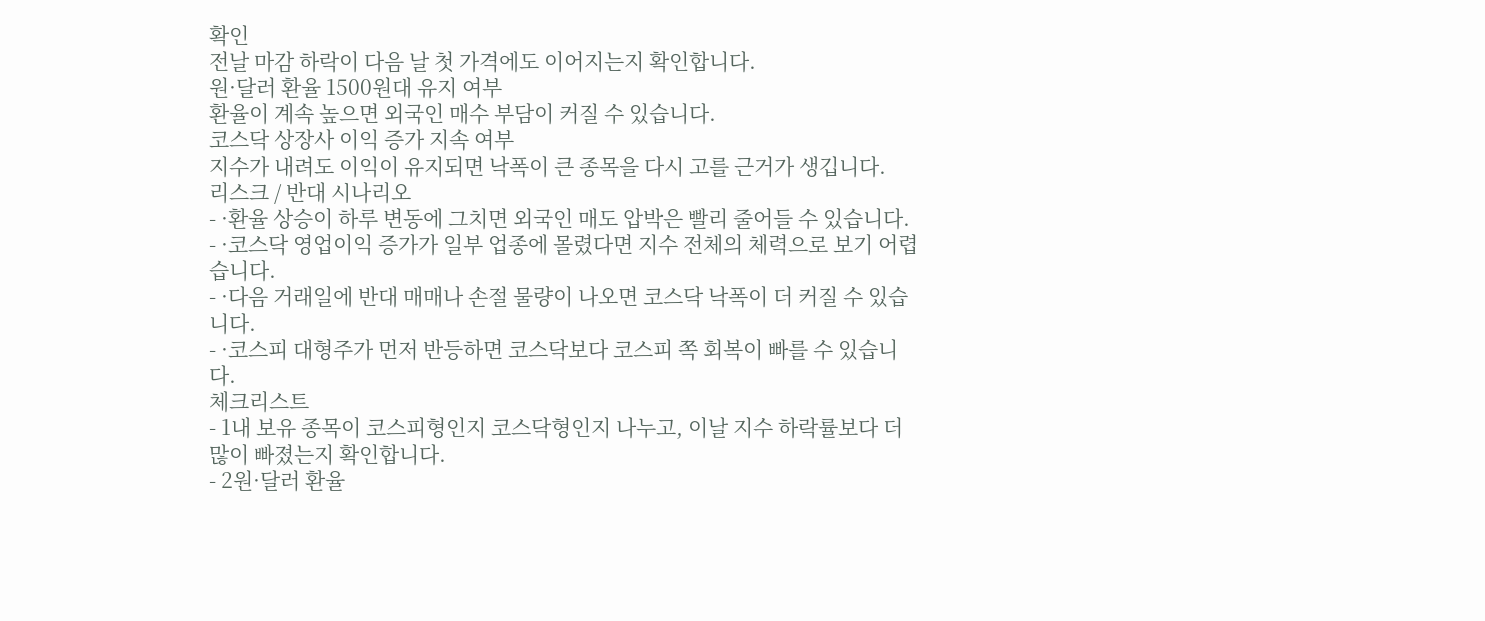확인
전날 마감 하락이 다음 날 첫 가격에도 이어지는지 확인합니다.
원·달러 환율 1500원대 유지 여부
환율이 계속 높으면 외국인 매수 부담이 커질 수 있습니다.
코스닥 상장사 이익 증가 지속 여부
지수가 내려도 이익이 유지되면 낙폭이 큰 종목을 다시 고를 근거가 생깁니다.
리스크 / 반대 시나리오
- ·환율 상승이 하루 변동에 그치면 외국인 매도 압박은 빨리 줄어들 수 있습니다.
- ·코스닥 영업이익 증가가 일부 업종에 몰렸다면 지수 전체의 체력으로 보기 어렵습니다.
- ·다음 거래일에 반대 매매나 손절 물량이 나오면 코스닥 낙폭이 더 커질 수 있습니다.
- ·코스피 대형주가 먼저 반등하면 코스닥보다 코스피 쪽 회복이 빠를 수 있습니다.
체크리스트
- 1내 보유 종목이 코스피형인지 코스닥형인지 나누고, 이날 지수 하락률보다 더 많이 빠졌는지 확인합니다.
- 2원·달러 환율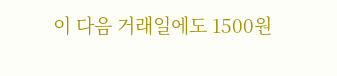이 다음 거래일에도 1500원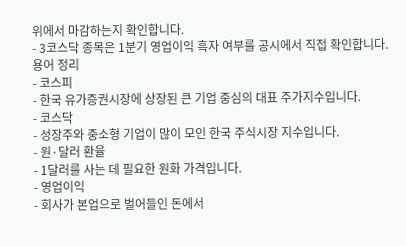위에서 마감하는지 확인합니다.
- 3코스닥 종목은 1분기 영업이익 흑자 여부를 공시에서 직접 확인합니다.
용어 정리
- 코스피
- 한국 유가증권시장에 상장된 큰 기업 중심의 대표 주가지수입니다.
- 코스닥
- 성장주와 중소형 기업이 많이 모인 한국 주식시장 지수입니다.
- 원·달러 환율
- 1달러를 사는 데 필요한 원화 가격입니다.
- 영업이익
- 회사가 본업으로 벌어들인 돈에서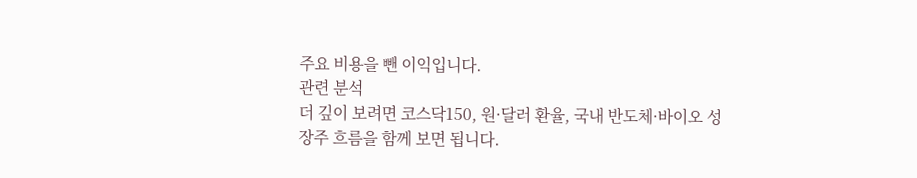주요 비용을 뺀 이익입니다.
관련 분석
더 깊이 보려면 코스닥150, 원·달러 환율, 국내 반도체·바이오 성장주 흐름을 함께 보면 됩니다.